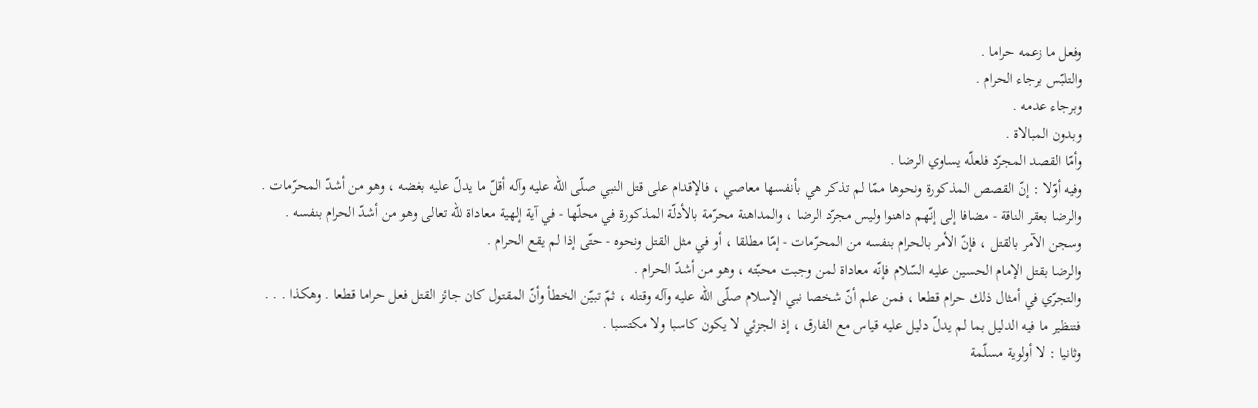وفعل ما زعمه حراما .
والتلبّس برجاء الحرام .
وبرجاء عدمه .
وبدون المبالاة .
وأمّا القصد المجرّد فلعلّه يساوي الرضا .
وفيه أوّلا : إنّ القصص المذكورة ونحوها ممّا لم تذكر هي بأنفسها معاصي ، فالإقدام على قتل النبي صلّى اللّه عليه وآله أقلّ ما يدلّ عليه بغضه ، وهو من أشدّ المحرّمات .
والرضا بعقر الناقة - مضافا إلى إنّهم داهنوا وليس مجرّد الرضا ، والمداهنة محرّمة بالأدلّة المذكورة في محلّها - في آية إلهية معاداة للّه تعالى وهو من أشدّ الحرام بنفسه .
وسجن الآمر بالقتل ، فإنّ الأمر بالحرام بنفسه من المحرّمات - إمّا مطلقا ، أو في مثل القتل ونحوه - حتّى إذا لم يقع الحرام .
والرضا بقتل الإمام الحسين عليه السّلام فإنّه معاداة لمن وجبت محبّته ، وهو من أشدّ الحرام .
والتجرّي في أمثال ذلك حرام قطعا ، فمن علم أنّ شخصا نبي الإسلام صلّى اللّه عليه وآله وقتله ، ثمّ تبيّن الخطأ وأنّ المقتول كان جائز القتل فعل حراما قطعا . وهكذا . . .
فتنظير ما فيه الدليل بما لم يدلّ دليل عليه قياس مع الفارق ، إذ الجزئي لا يكون كاسبا ولا مكتسبا .
وثانيا : لا أولوية مسلّمة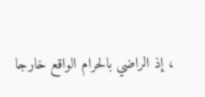، إذ الراضي بالحرام الواقع خارجا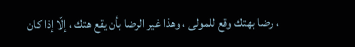، رضا بهتك وقع للمولى ، وهذا غير الرضا بأن يقع هتك ، إلّا إذا كان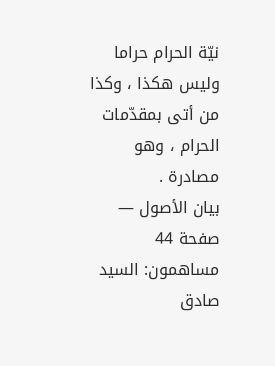نيّة الحرام حراما وليس هكذا ، وكذا من أتى بمقدّمات الحرام ، وهو مصادرة .
بيان الأصول — صفحة 44
مساهمون: السيد صادق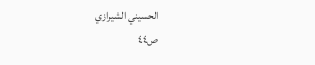الحسيني الشيرازي
ص٤٤